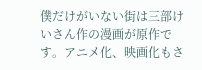僕だけがいない街は三部けいさん作の漫画が原作です。アニメ化、映画化もさ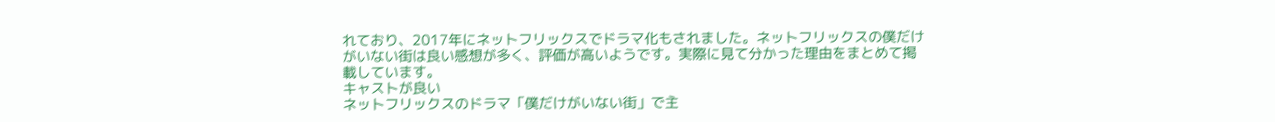れており、2017年にネットフリックスでドラマ化もされました。ネットフリックスの僕だけがいない街は良い感想が多く、評価が高いようです。実際に見て分かった理由をまとめて掲載しています。
キャストが良い
ネットフリックスのドラマ「僕だけがいない街」で主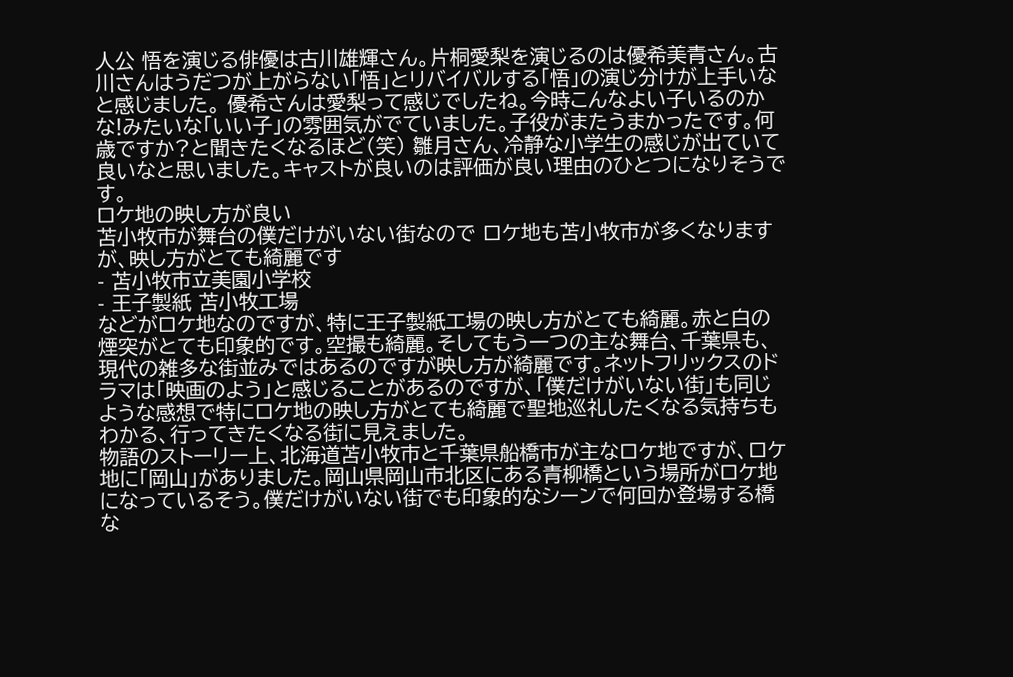人公 悟を演じる俳優は古川雄輝さん。片桐愛梨を演じるのは優希美青さん。古川さんはうだつが上がらない「悟」とリバイバルする「悟」の演じ分けが上手いなと感じました。 優希さんは愛梨って感じでしたね。今時こんなよい子いるのかな!みたいな「いい子」の雰囲気がでていました。子役がまたうまかったです。何歳ですか?と聞きたくなるほど(笑) 雛月さん、冷静な小学生の感じが出ていて良いなと思いました。キャストが良いのは評価が良い理由のひとつになりそうです。
ロケ地の映し方が良い
苫小牧市が舞台の僕だけがいない街なので ロケ地も苫小牧市が多くなりますが、映し方がとても綺麗です
- 苫小牧市立美園小学校
- 王子製紙 苫小牧工場
などがロケ地なのですが、特に王子製紙工場の映し方がとても綺麗。赤と白の煙突がとても印象的です。空撮も綺麗。そしてもう一つの主な舞台、千葉県も、現代の雑多な街並みではあるのですが映し方が綺麗です。ネットフリックスのドラマは「映画のよう」と感じることがあるのですが、「僕だけがいない街」も同じような感想で特にロケ地の映し方がとても綺麗で聖地巡礼したくなる気持ちもわかる、行ってきたくなる街に見えました。
物語のストーリー上、北海道苫小牧市と千葉県船橋市が主なロケ地ですが、ロケ地に「岡山」がありました。岡山県岡山市北区にある青柳橋という場所がロケ地になっているそう。僕だけがいない街でも印象的なシーンで何回か登場する橋な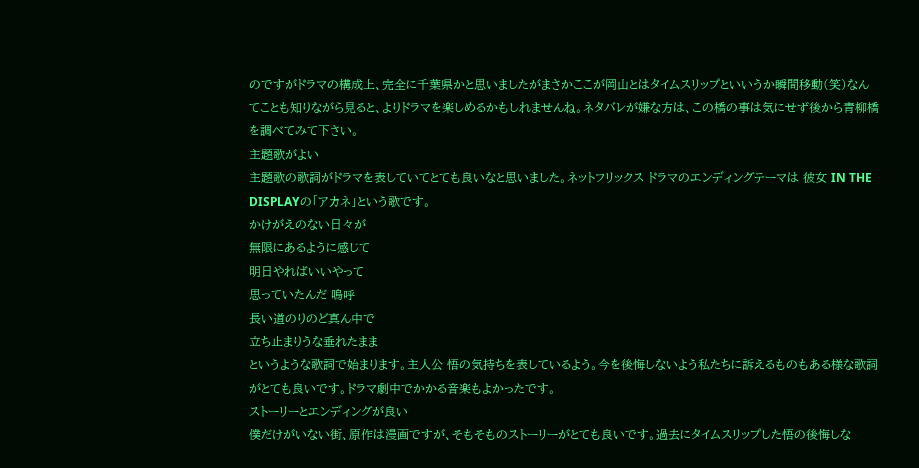のですがドラマの構成上、完全に千葉県かと思いましたがまさかここが岡山とはタイムスリップといいうか瞬間移動(笑)なんてことも知りながら見ると、よりドラマを楽しめるかもしれませんね。ネタバレが嫌な方は、この橋の事は気にせず後から青柳橋を調べてみて下さい。
主題歌がよい
主題歌の歌詞がドラマを表していてとても良いなと思いました。ネットフリックス ドラマのエンディングテーマは 彼女 IN THE DISPLAYの「アカネ」という歌です。
かけがえのない日々が
無限にあるように感じて
明日やればいいやって
思っていたんだ 嗚呼
長い道のりのど真ん中で
立ち止まりうな垂れたまま
というような歌詞で始まります。主人公 悟の気持ちを表しているよう。今を後悔しないよう私たちに訴えるものもある様な歌詞がとても良いです。ドラマ劇中でかかる音楽もよかったです。
ストーリーとエンディングが良い
僕だけがいない街、原作は漫画ですが、そもそものストーリーがとても良いです。過去にタイムスリップした悟の後悔しな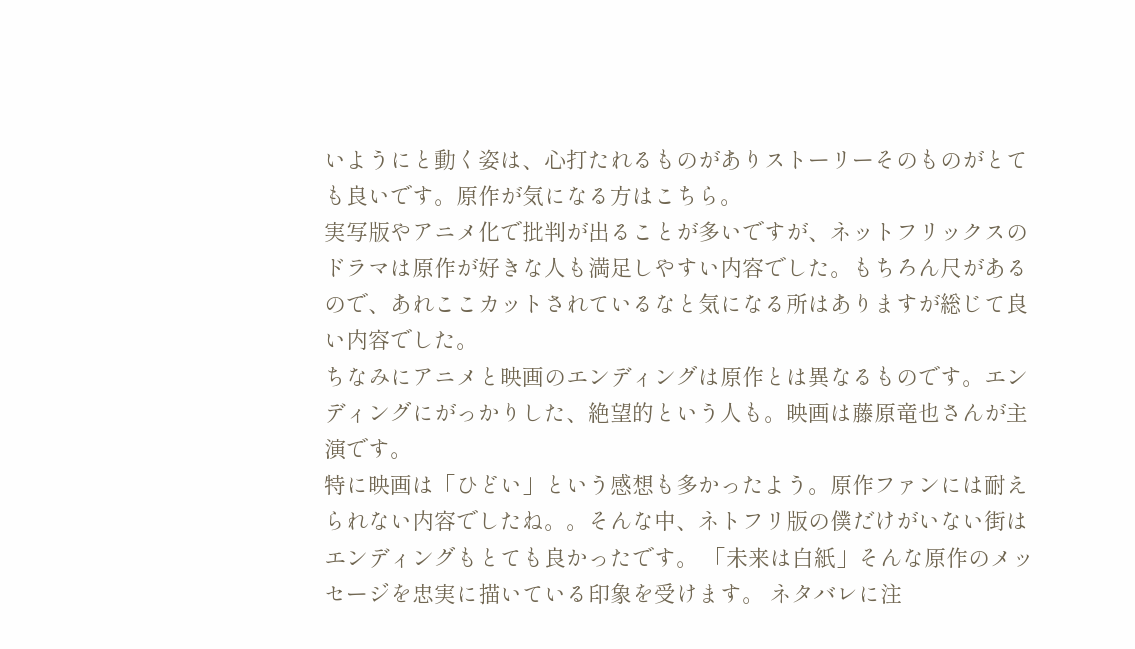いようにと動く姿は、心打たれるものがありストーリーそのものがとても良いです。原作が気になる方はこちら。
実写版やアニメ化で批判が出ることが多いですが、ネットフリックスのドラマは原作が好きな人も満足しやすい内容でした。もちろん尺があるので、あれここカットされているなと気になる所はありますが総じて良い内容でした。
ちなみにアニメと映画のエンディングは原作とは異なるものです。エンディングにがっかりした、絶望的という人も。映画は藤原竜也さんが主演です。
特に映画は「ひどい」という感想も多かったよう。原作ファンには耐えられない内容でしたね。。そんな中、ネトフリ版の僕だけがいない街はエンディングもとても良かったです。 「未来は白紙」そんな原作のメッセージを忠実に描いている印象を受けます。 ネタバレに注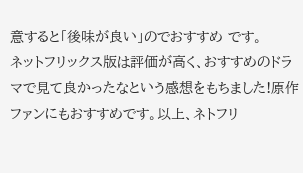意すると「後味が良い」のでおすすめ です。
ネットフリックス版は評価が高く、おすすめのドラマで見て良かったなという感想をもちました!原作ファンにもおすすめです。以上、ネトフリ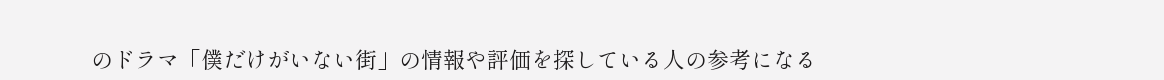のドラマ「僕だけがいない街」の情報や評価を探している人の参考になる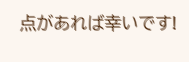点があれば幸いです!